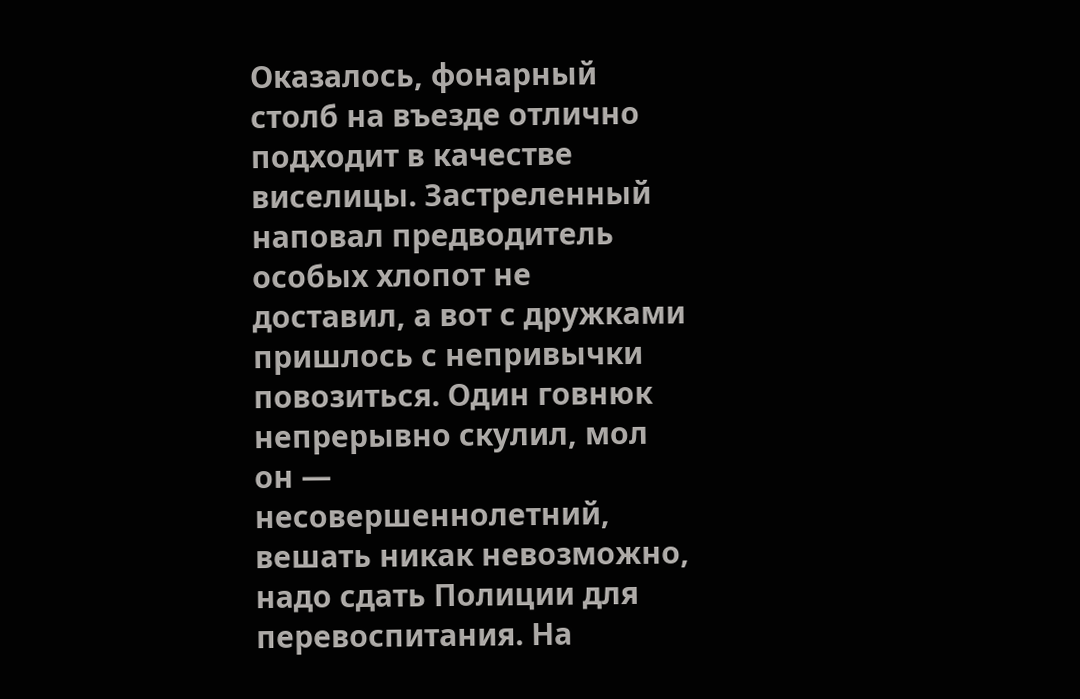Оказалось, фонарный столб на въезде отлично подходит в качестве виселицы. Застреленный наповал предводитель особых хлопот не доставил, а вот с дружками пришлось с непривычки повозиться. Один говнюк непрерывно скулил, мол он — несовершеннолетний, вешать никак невозможно, надо сдать Полиции для перевоспитания. На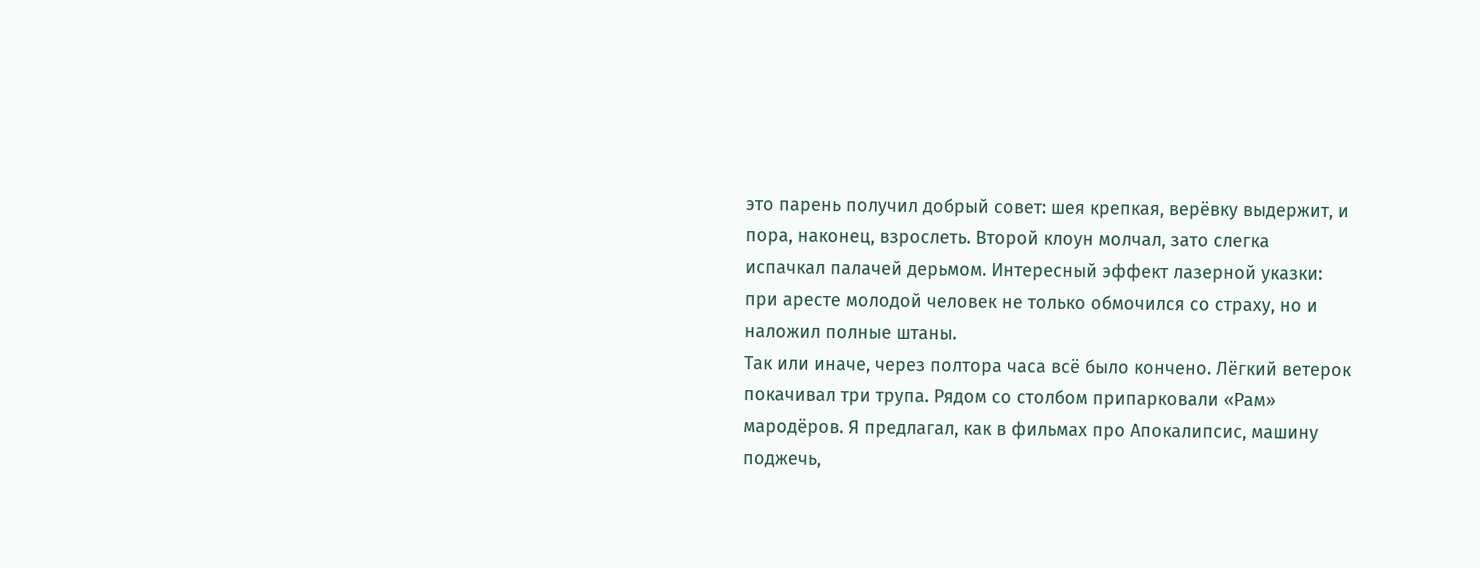это парень получил добрый совет: шея крепкая, верёвку выдержит, и пора, наконец, взрослеть. Второй клоун молчал, зато слегка испачкал палачей дерьмом. Интересный эффект лазерной указки: при аресте молодой человек не только обмочился со страху, но и наложил полные штаны.
Так или иначе, через полтора часа всё было кончено. Лёгкий ветерок покачивал три трупа. Рядом со столбом припарковали «Рам» мародёров. Я предлагал, как в фильмах про Апокалипсис, машину поджечь,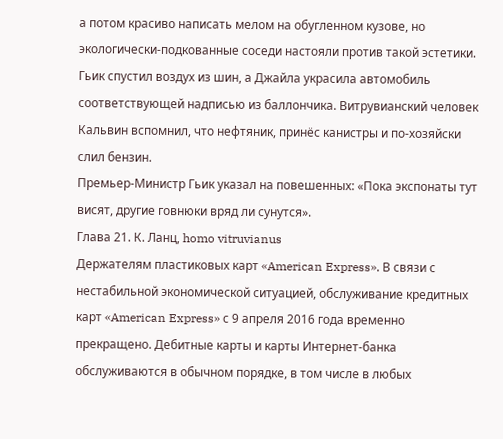а потом красиво написать мелом на обугленном кузове, но экологически-подкованные соседи настояли против такой эстетики. Гьик спустил воздух из шин, а Джайла украсила автомобиль соответствующей надписью из баллончика. Витрувианский человек Кальвин вспомнил, что нефтяник, принёс канистры и по-хозяйски слил бензин.
Премьер-Министр Гьик указал на повешенных: «Пока экспонаты тут висят, другие говнюки вряд ли сунутся».
Глава 21. К. Ланц, homo vitruvianus
Держателям пластиковых карт «American Express». В связи с нестабильной экономической ситуацией, обслуживание кредитных карт «American Express» с 9 апреля 2016 года временно прекращено. Дебитные карты и карты Интернет-банка обслуживаются в обычном порядке, в том числе в любых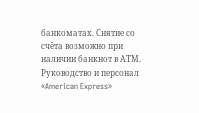банкоматах. Снятие со счёта возможно при наличии банкнот в АТМ.
Руководство и персонал «American Express»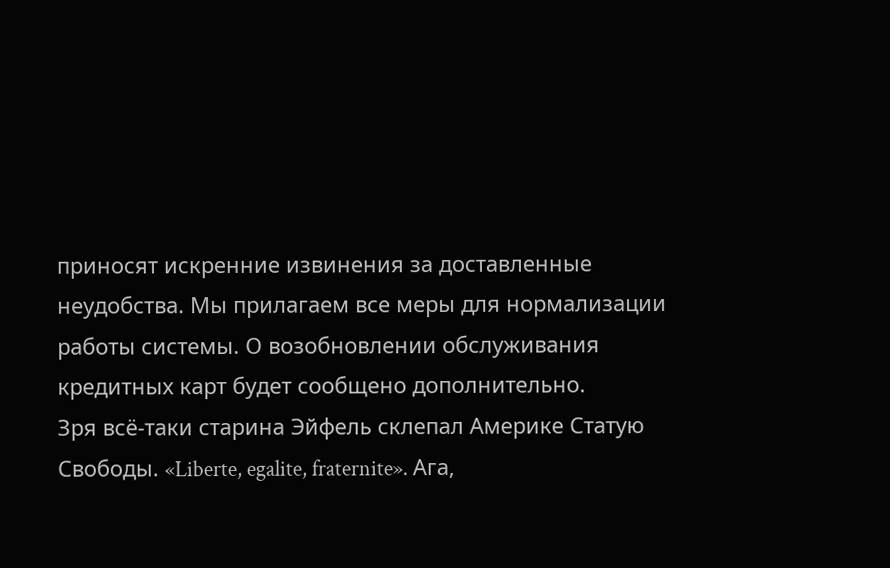приносят искренние извинения за доставленные неудобства. Мы прилагаем все меры для нормализации работы системы. О возобновлении обслуживания кредитных карт будет сообщено дополнительно.
Зря всё-таки старина Эйфель склепал Америке Статую Свободы. «Liberte, egalite, fraternite». Ага,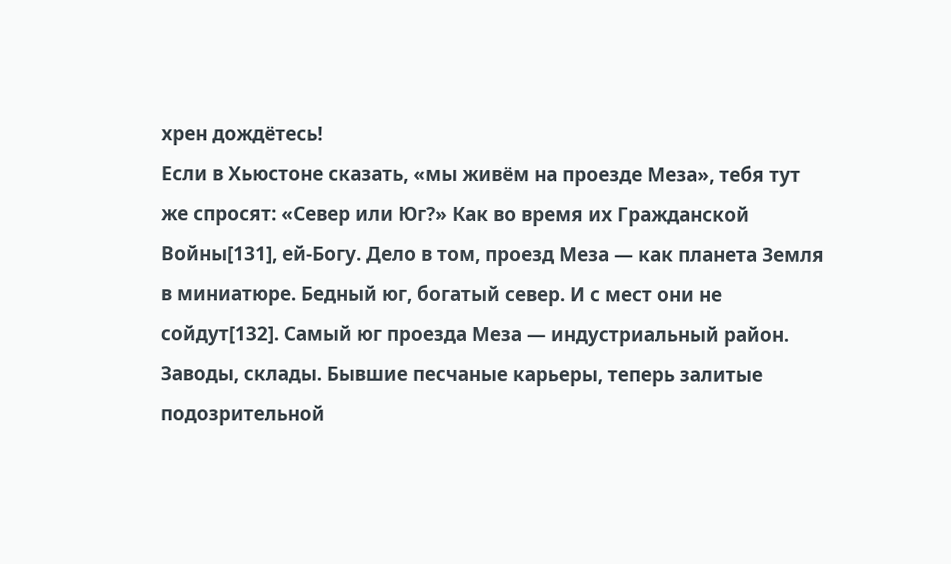хрен дождётесь!
Если в Хьюстоне сказать, «мы живём на проезде Меза», тебя тут же спросят: «Север или Юг?» Как во время их Гражданской Войны[131], ей-Богу. Дело в том, проезд Меза — как планета Земля в миниатюре. Бедный юг, богатый север. И с мест они не сойдут[132]. Самый юг проезда Меза — индустриальный район. Заводы, склады. Бывшие песчаные карьеры, теперь залитые подозрительной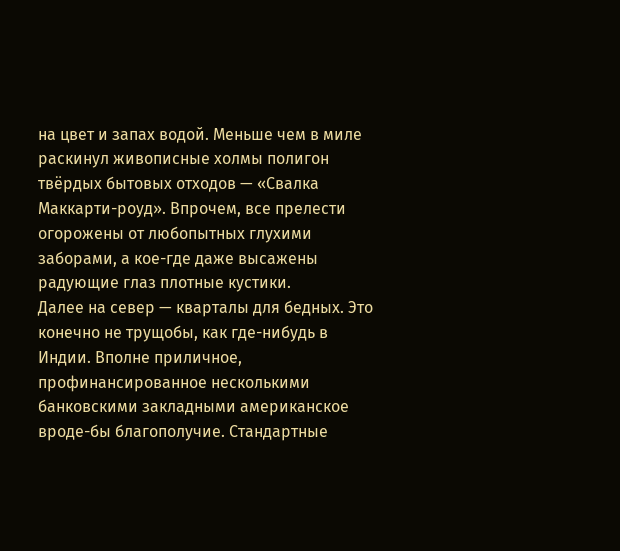на цвет и запах водой. Меньше чем в миле раскинул живописные холмы полигон твёрдых бытовых отходов — «Свалка Маккарти-роуд». Впрочем, все прелести огорожены от любопытных глухими заборами, а кое-где даже высажены радующие глаз плотные кустики.
Далее на север — кварталы для бедных. Это конечно не трущобы, как где-нибудь в Индии. Вполне приличное, профинансированное несколькими банковскими закладными американское вроде-бы благополучие. Стандартные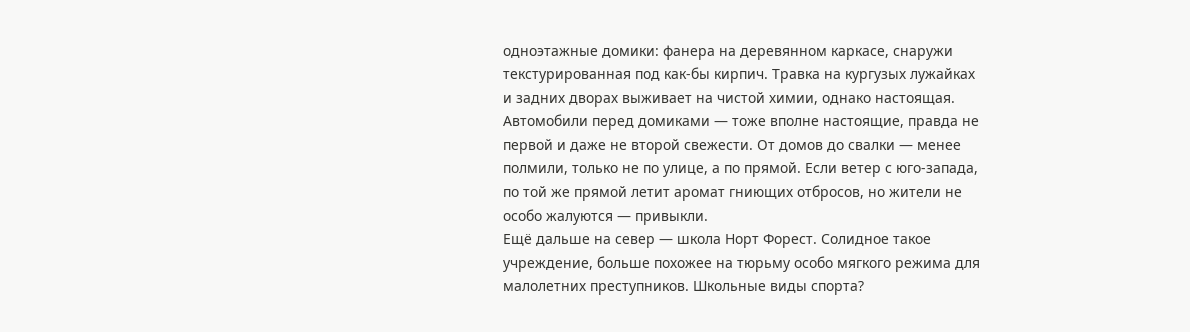одноэтажные домики: фанера на деревянном каркасе, снаружи текстурированная под как-бы кирпич. Травка на кургузых лужайках и задних дворах выживает на чистой химии, однако настоящая. Автомобили перед домиками — тоже вполне настоящие, правда не первой и даже не второй свежести. От домов до свалки — менее полмили, только не по улице, а по прямой. Если ветер с юго-запада, по той же прямой летит аромат гниющих отбросов, но жители не особо жалуются — привыкли.
Ещё дальше на север — школа Норт Форест. Солидное такое учреждение, больше похожее на тюрьму особо мягкого режима для малолетних преступников. Школьные виды спорта?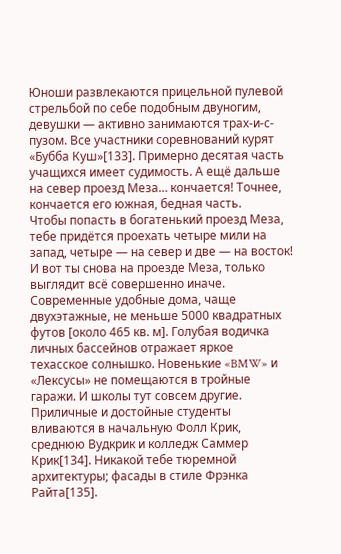Юноши развлекаются прицельной пулевой стрельбой по себе подобным двуногим, девушки — активно занимаются трах-и-с-пузом. Все участники соревнований курят «Бубба Куш»[133]. Примерно десятая часть учащихся имеет судимость. А ещё дальше на север проезд Меза… кончается! Точнее, кончается его южная, бедная часть.
Чтобы попасть в богатенький проезд Меза, тебе придётся проехать четыре мили на запад, четыре — на север и две — на восток! И вот ты снова на проезде Меза, только выглядит всё совершенно иначе. Современные удобные дома, чаще двухэтажные, не меньше 5000 квадратных футов [около 465 кв. м]. Голубая водичка личных бассейнов отражает яркое техасское солнышко. Новенькие «BMW» и «Лексусы» не помещаются в тройные гаражи. И школы тут совсем другие. Приличные и достойные студенты вливаются в начальную Фолл Крик, среднюю Вудкрик и колледж Саммер Крик[134]. Никакой тебе тюремной архитектуры; фасады в стиле Фрэнка Райта[135].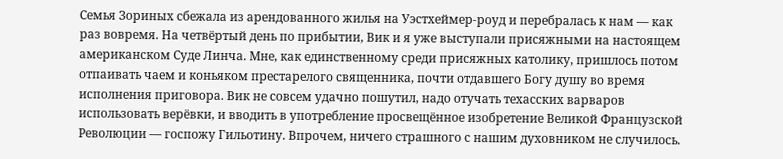Семья Зориных сбежала из арендованного жилья на Уэстхеймер-роуд и перебралась к нам — как раз вовремя. На четвёртый день по прибытии, Вик и я уже выступали присяжными на настоящем американском Суде Линча. Мне, как единственному среди присяжных католику, пришлось потом отпаивать чаем и коньяком престарелого священника, почти отдавшего Богу душу во время исполнения приговора. Вик не совсем удачно пошутил, надо отучать техасских варваров использовать верёвки, и вводить в употребление просвещённое изобретение Великой Французской Революции — госпожу Гильотину. Впрочем, ничего страшного с нашим духовником не случилось.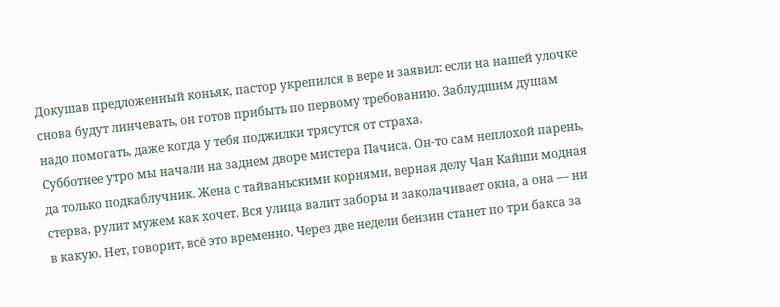Докушав предложенный коньяк, пастор укрепился в вере и заявил: если на нашей улочке снова будут линчевать, он готов прибыть по первому требованию. Заблудшим душам надо помогать, даже когда у тебя поджилки трясутся от страха.
Субботнее утро мы начали на заднем дворе мистера Пачиса. Он-то сам неплохой парень, да только подкаблучник. Жена с тайваньскими корнями, верная делу Чан Кайши модная стерва, рулит мужем как хочет. Вся улица валит заборы и заколачивает окна, а она — ни в какую. Нет, говорит, всё это временно. Через две недели бензин станет по три бакса за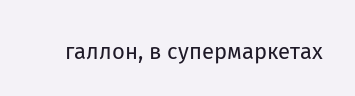галлон, в супермаркетах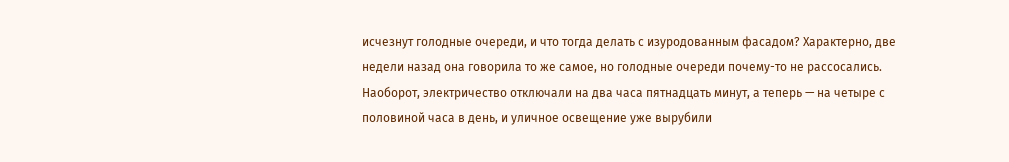исчезнут голодные очереди, и что тогда делать с изуродованным фасадом? Характерно, две недели назад она говорила то же самое, но голодные очереди почему-то не рассосались. Наоборот, электричество отключали на два часа пятнадцать минут, а теперь — на четыре с половиной часа в день, и уличное освещение уже вырубили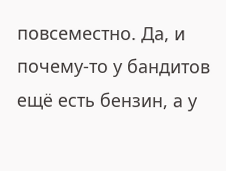повсеместно. Да, и почему-то у бандитов ещё есть бензин, а у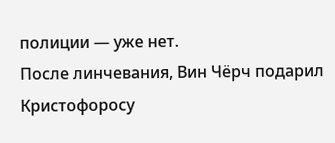полиции — уже нет.
После линчевания, Вин Чёрч подарил Кристофоросу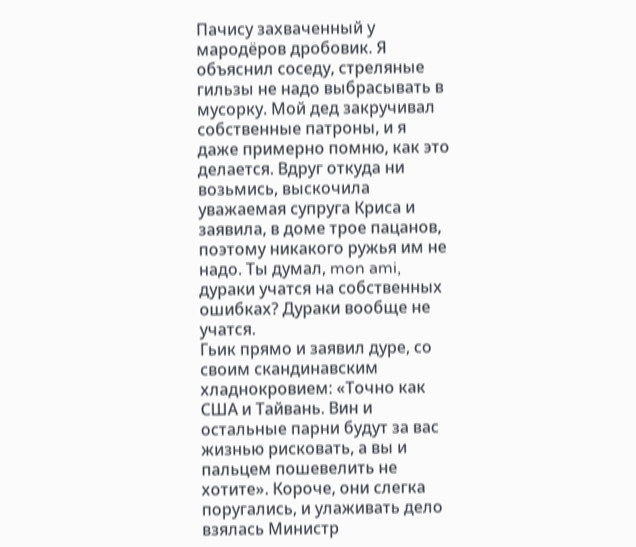Пачису захваченный у мародёров дробовик. Я объяснил соседу, стреляные гильзы не надо выбрасывать в мусорку. Мой дед закручивал собственные патроны, и я даже примерно помню, как это делается. Вдруг откуда ни возьмись, выскочила уважаемая супруга Криса и заявила, в доме трое пацанов, поэтому никакого ружья им не надо. Ты думал, mon ami, дураки учатся на собственных ошибках? Дураки вообще не учатся.
Гьик прямо и заявил дуре, со своим скандинавским хладнокровием: «Точно как США и Тайвань. Вин и остальные парни будут за вас жизнью рисковать, а вы и пальцем пошевелить не хотите». Короче, они слегка поругались, и улаживать дело взялась Министр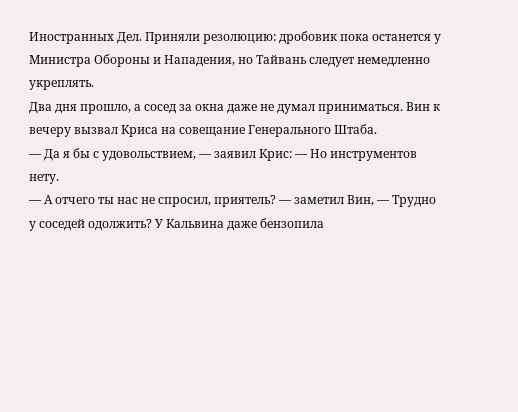Иностранных Дел. Приняли резолюцию: дробовик пока останется у Министра Обороны и Нападения, но Тайвань следует немедленно укреплять.
Два дня прошло, а сосед за окна даже не думал приниматься. Вин к вечеру вызвал Криса на совещание Генерального Штаба.
— Да я бы с удовольствием, — заявил Крис: — Но инструментов нету.
— А отчего ты нас не спросил, приятель? — заметил Вин, — Трудно у соседей одолжить? У Кальвина даже бензопила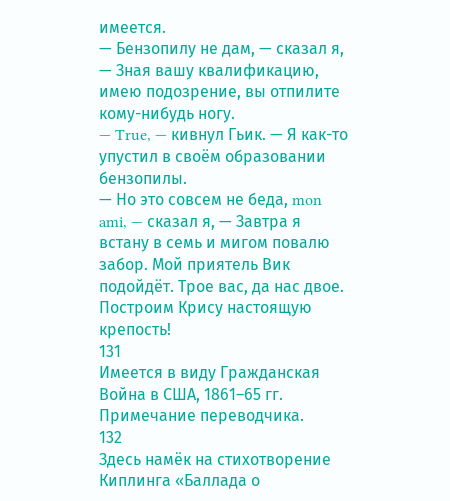имеется.
— Бензопилу не дам, — сказал я, — Зная вашу квалификацию, имею подозрение, вы отпилите кому-нибудь ногу.
— True, — кивнул Гьик. — Я как-то упустил в своём образовании бензопилы.
— Но это совсем не беда, mon ami, — сказал я, — Завтра я встану в семь и мигом повалю забор. Мой приятель Вик подойдёт. Трое вас, да нас двое. Построим Крису настоящую крепость!
131
Имеется в виду Гражданская Война в США, 1861–65 гг. Примечание переводчика.
132
Здесь намёк на стихотворение Киплинга «Баллада о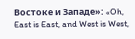Востоке и Западе»: «Oh, East is East, and West is West,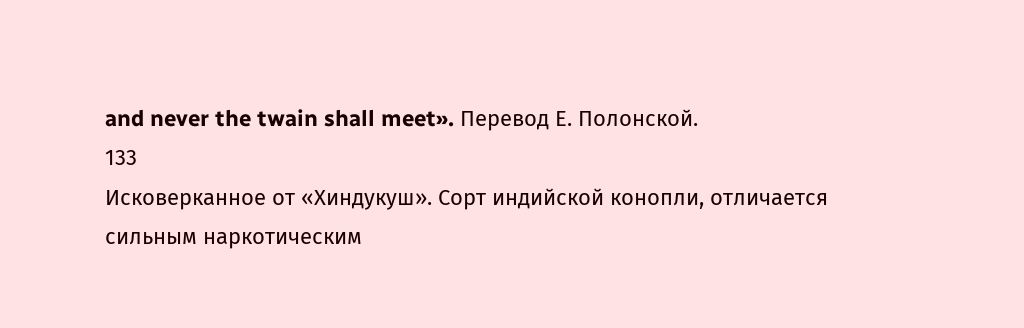and never the twain shall meet». Перевод Е. Полонской.
133
Исковерканное от «Хиндукуш». Сорт индийской конопли, отличается сильным наркотическим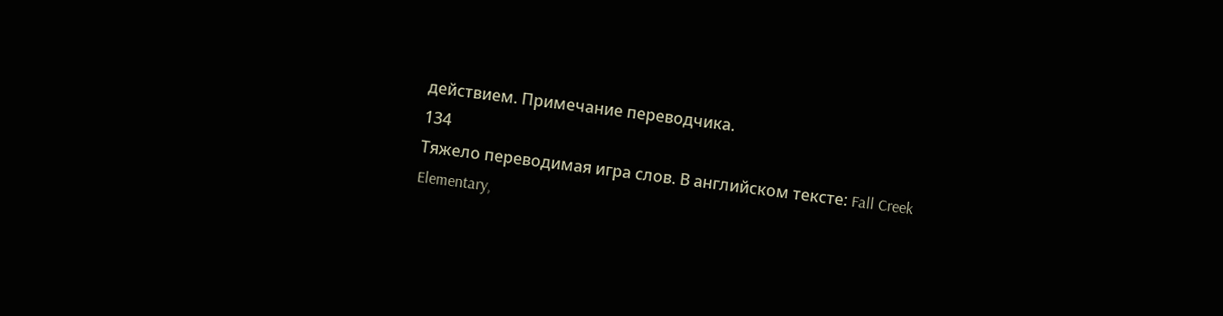действием. Примечание переводчика.
134
Тяжело переводимая игра слов. В английском тексте: Fall Creek Elementary,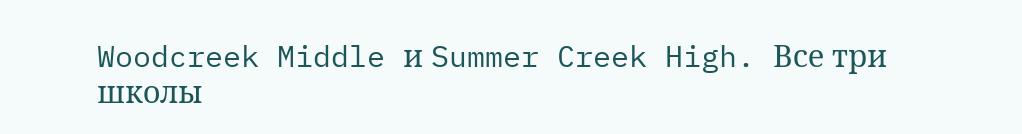Woodcreek Middle и Summer Creek High. Все три школы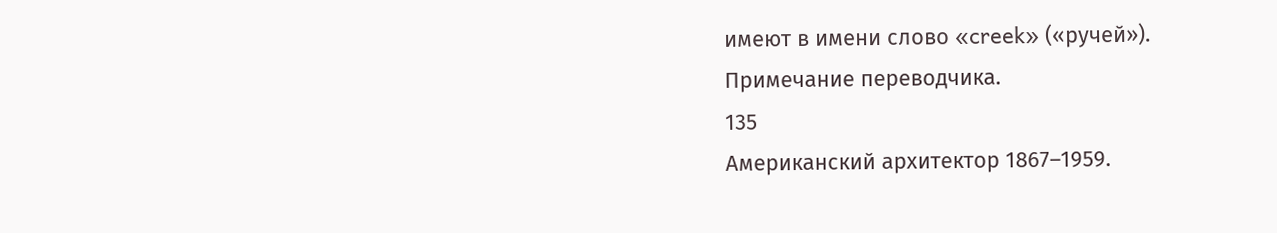имеют в имени слово «creek» («ручей»). Примечание переводчика.
135
Американский архитектор 1867–1959.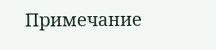Примечание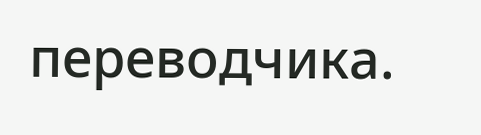переводчика.